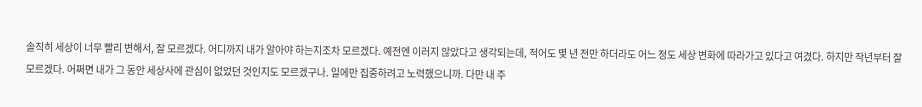솔직히 세상이 너무 빨리 변해서, 잘 모르겠다. 어디까지 내가 알아야 하는지조차 모르겠다. 예전엔 이러지 않았다고 생각되는데, 적어도 몇 년 전만 하더라도 어느 정도 세상 변화에 따라가고 있다고 여겼다. 하지만 작년부터 잘 모르겠다. 어쩌면 내가 그 동안 세상사에 관심이 없었던 것인지도 모르겠구나. 일에만 집중하려고 노력했으니까. 다만 내 주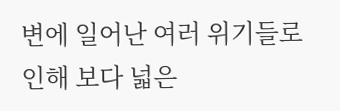변에 일어난 여러 위기들로 인해 보다 넓은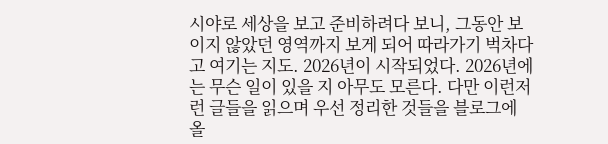시야로 세상을 보고 준비하려다 보니, 그동안 보이지 않았던 영역까지 보게 되어 따라가기 벅차다고 여기는 지도. 2026년이 시작되었다. 2026년에는 무슨 일이 있을 지 아무도 모른다. 다만 이런저런 글들을 읽으며 우선 정리한 것들을 블로그에 올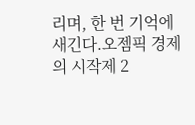리며, 한 번 기억에 새긴다.오젬픽 경제의 시작제 2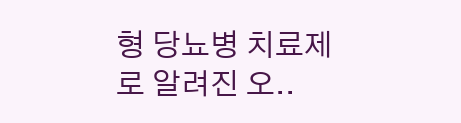형 당뇨병 치료제로 알려진 오..